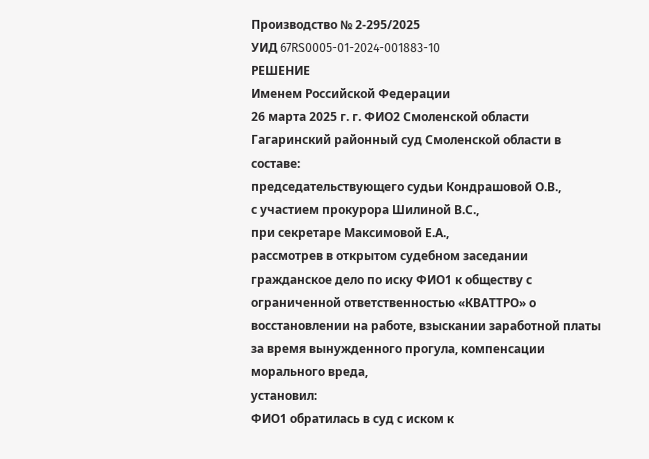Производство № 2-295/2025
УИД 67RS0005-01-2024-001883-10
РЕШЕНИЕ
Именем Российской Федерации
26 марта 2025 г. г. ФИО2 Смоленской области
Гагаринский районный суд Смоленской области в составе:
председательствующего судьи Кондрашовой О.В.,
с участием прокурора Шилиной В.С.,
при секретаре Максимовой Е.А.,
рассмотрев в открытом судебном заседании гражданское дело по иску ФИО1 к обществу с ограниченной ответственностью «КВАТТРО» о восстановлении на работе, взыскании заработной платы за время вынужденного прогула, компенсации морального вреда,
установил:
ФИО1 обратилась в суд с иском к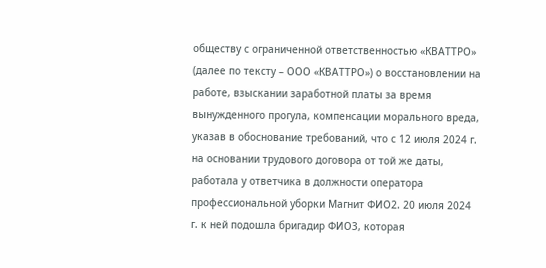обществу с ограниченной ответственностью «КВАТТРО» (далее по тексту – ООО «КВАТТРО») о восстановлении на работе, взыскании заработной платы за время вынужденного прогула, компенсации морального вреда, указав в обоснование требований, что с 12 июля 2024 г. на основании трудового договора от той же даты, работала у ответчика в должности оператора профессиональной уборки Магнит ФИО2. 20 июля 2024 г. к ней подошла бригадир ФИО3, которая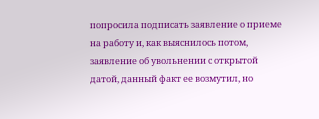попросила подписать заявление о приеме на работу и, как выяснилось потом, заявление об увольнении с открытой датой, данный факт ее возмутил, но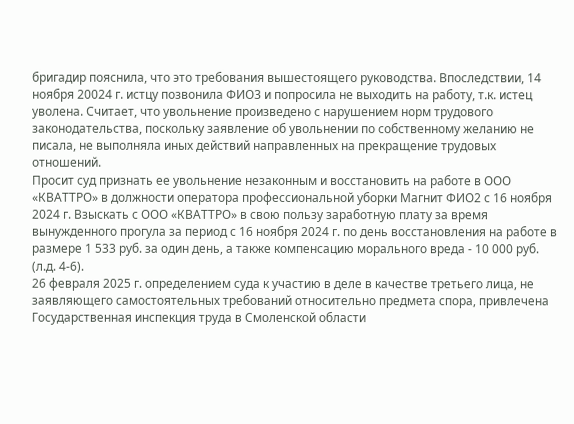бригадир пояснила, что это требования вышестоящего руководства. Впоследствии, 14 ноября 20024 г. истцу позвонила ФИО3 и попросила не выходить на работу, т.к. истец уволена. Считает, что увольнение произведено с нарушением норм трудового законодательства, поскольку заявление об увольнении по собственному желанию не писала, не выполняла иных действий направленных на прекращение трудовых отношений.
Просит суд признать ее увольнение незаконным и восстановить на работе в ООО «КВАТТРО» в должности оператора профессиональной уборки Магнит ФИО2 с 16 ноября 2024 г. Взыскать с ООО «КВАТТРО» в свою пользу заработную плату за время вынужденного прогула за период с 16 ноября 2024 г. по день восстановления на работе в размере 1 533 руб. за один день, а также компенсацию морального вреда - 10 000 руб. (л.д. 4-6).
26 февраля 2025 г. определением суда к участию в деле в качестве третьего лица, не заявляющего самостоятельных требований относительно предмета спора, привлечена Государственная инспекция труда в Смоленской области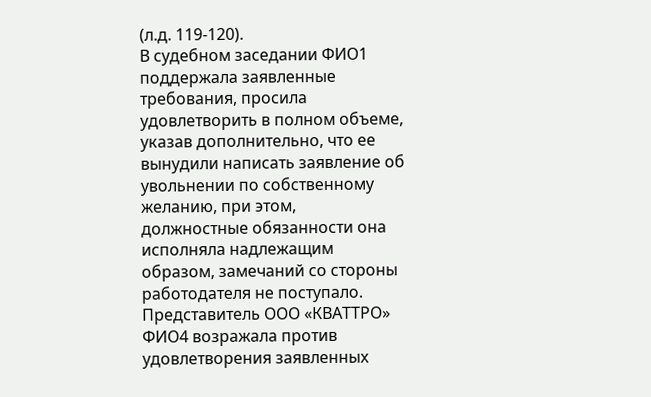(л.д. 119-120).
В судебном заседании ФИО1 поддержала заявленные требования, просила удовлетворить в полном объеме, указав дополнительно, что ее вынудили написать заявление об увольнении по собственному желанию, при этом, должностные обязанности она исполняла надлежащим образом, замечаний со стороны работодателя не поступало.
Представитель ООО «КВАТТРО» ФИО4 возражала против удовлетворения заявленных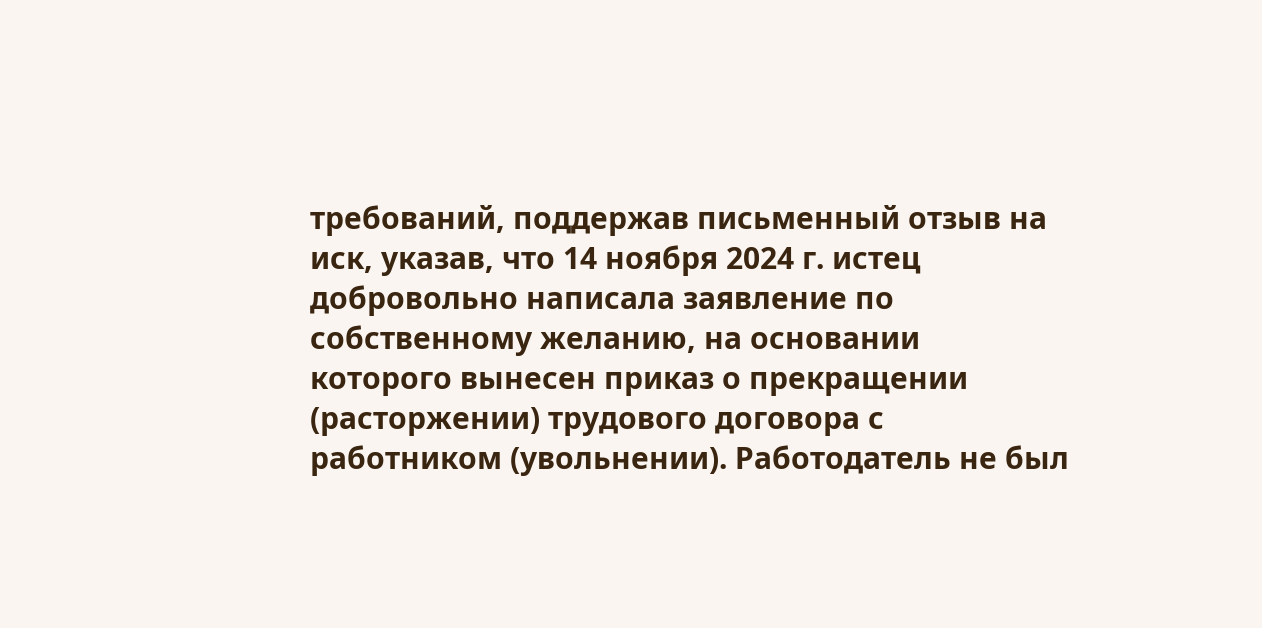требований, поддержав письменный отзыв на иск, указав, что 14 ноября 2024 г. истец добровольно написала заявление по собственному желанию, на основании которого вынесен приказ о прекращении (расторжении) трудового договора с работником (увольнении). Работодатель не был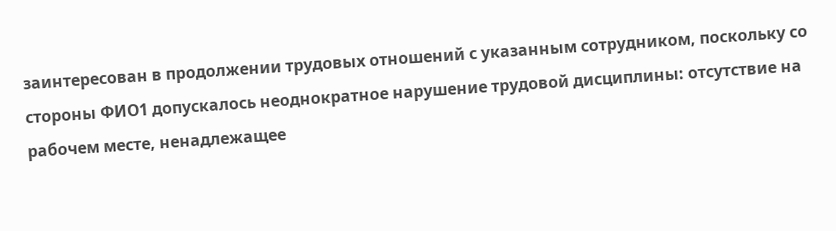заинтересован в продолжении трудовых отношений с указанным сотрудником, поскольку со стороны ФИО1 допускалось неоднократное нарушение трудовой дисциплины: отсутствие на рабочем месте, ненадлежащее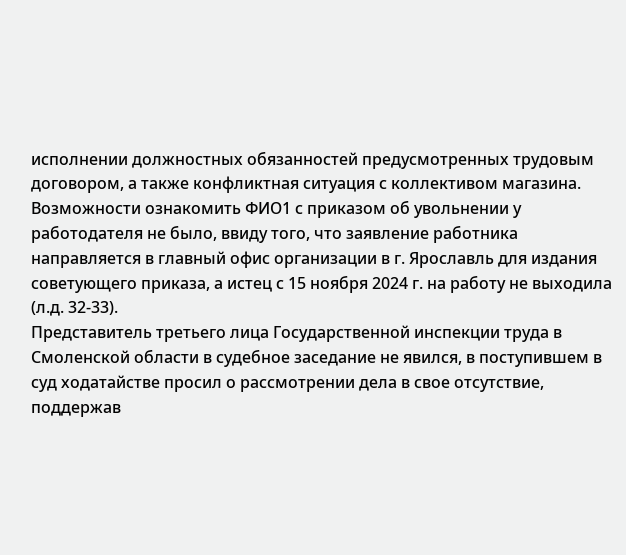исполнении должностных обязанностей предусмотренных трудовым договором, а также конфликтная ситуация с коллективом магазина. Возможности ознакомить ФИО1 с приказом об увольнении у работодателя не было, ввиду того, что заявление работника направляется в главный офис организации в г. Ярославль для издания советующего приказа, а истец с 15 ноября 2024 г. на работу не выходила (л.д. 32-33).
Представитель третьего лица Государственной инспекции труда в Смоленской области в судебное заседание не явился, в поступившем в суд ходатайстве просил о рассмотрении дела в свое отсутствие, поддержав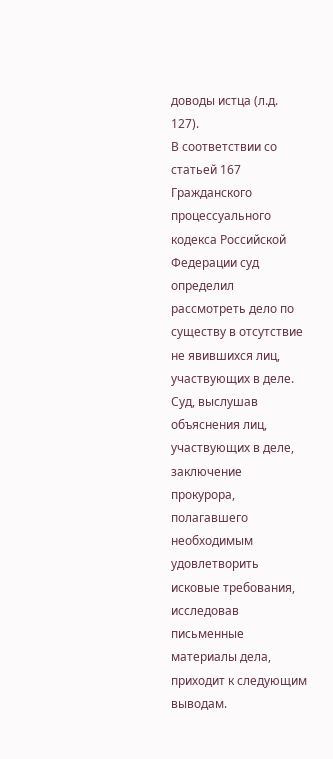доводы истца (л.д. 127).
В соответствии со статьей 167 Гражданского процессуального кодекса Российской Федерации суд определил рассмотреть дело по существу в отсутствие не явившихся лиц, участвующих в деле.
Суд, выслушав объяснения лиц, участвующих в деле, заключение прокурора, полагавшего необходимым удовлетворить исковые требования, исследовав письменные материалы дела, приходит к следующим выводам.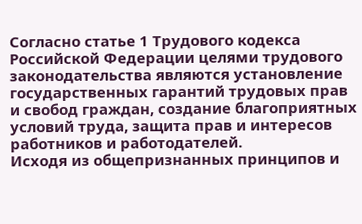Согласно статье 1 Трудового кодекса Российской Федерации целями трудового законодательства являются установление государственных гарантий трудовых прав и свобод граждан, создание благоприятных условий труда, защита прав и интересов работников и работодателей.
Исходя из общепризнанных принципов и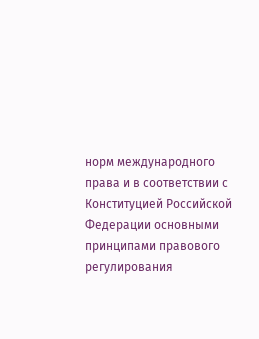норм международного права и в соответствии с Конституцией Российской Федерации основными принципами правового регулирования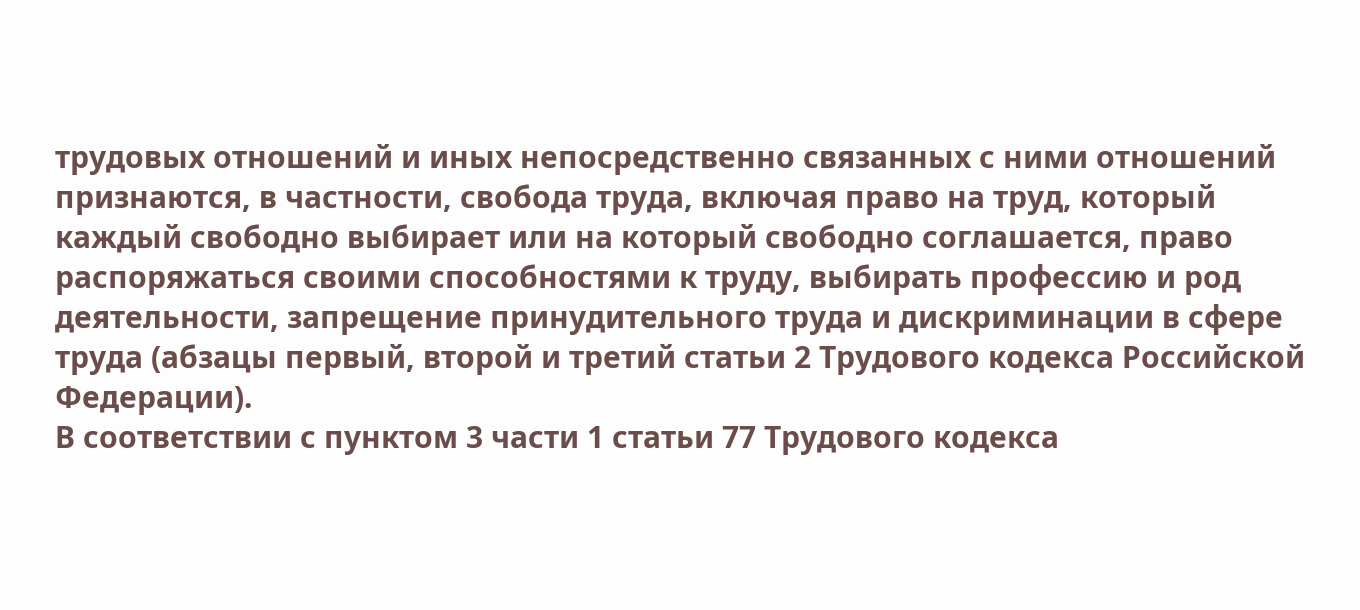трудовых отношений и иных непосредственно связанных с ними отношений признаются, в частности, свобода труда, включая право на труд, который каждый свободно выбирает или на который свободно соглашается, право распоряжаться своими способностями к труду, выбирать профессию и род деятельности, запрещение принудительного труда и дискриминации в сфере труда (абзацы первый, второй и третий статьи 2 Трудового кодекса Российской Федерации).
В соответствии с пунктом 3 части 1 статьи 77 Трудового кодекса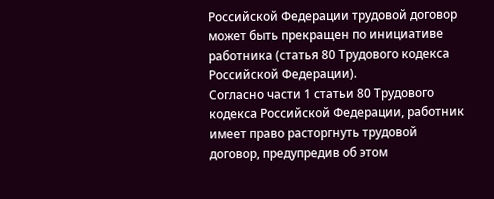Российской Федерации трудовой договор может быть прекращен по инициативе работника (статья 80 Трудового кодекса Российской Федерации).
Согласно части 1 статьи 80 Трудового кодекса Российской Федерации, работник имеет право расторгнуть трудовой договор, предупредив об этом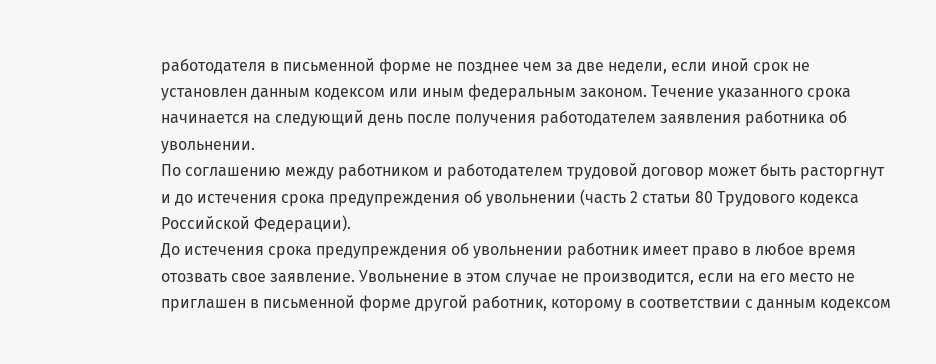работодателя в письменной форме не позднее чем за две недели, если иной срок не установлен данным кодексом или иным федеральным законом. Течение указанного срока начинается на следующий день после получения работодателем заявления работника об увольнении.
По соглашению между работником и работодателем трудовой договор может быть расторгнут и до истечения срока предупреждения об увольнении (часть 2 статьи 80 Трудового кодекса Российской Федерации).
До истечения срока предупреждения об увольнении работник имеет право в любое время отозвать свое заявление. Увольнение в этом случае не производится, если на его место не приглашен в письменной форме другой работник, которому в соответствии с данным кодексом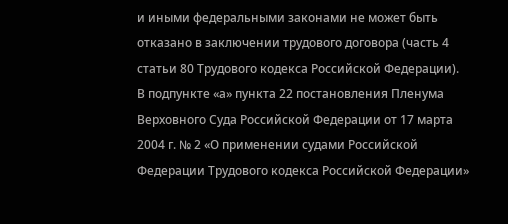и иными федеральными законами не может быть отказано в заключении трудового договора (часть 4 статьи 80 Трудового кодекса Российской Федерации).
В подпункте «а» пункта 22 постановления Пленума Верховного Суда Российской Федерации от 17 марта 2004 г. № 2 «О применении судами Российской Федерации Трудового кодекса Российской Федерации»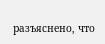разъяснено, что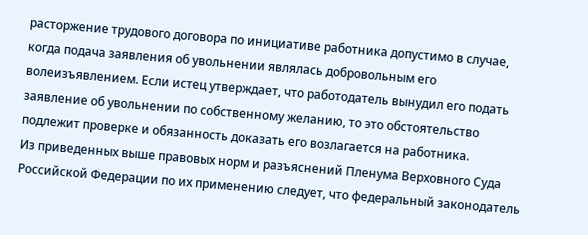расторжение трудового договора по инициативе работника допустимо в случае, когда подача заявления об увольнении являлась добровольным его волеизъявлением. Если истец утверждает, что работодатель вынудил его подать заявление об увольнении по собственному желанию, то это обстоятельство подлежит проверке и обязанность доказать его возлагается на работника.
Из приведенных выше правовых норм и разъяснений Пленума Верховного Суда Российской Федерации по их применению следует, что федеральный законодатель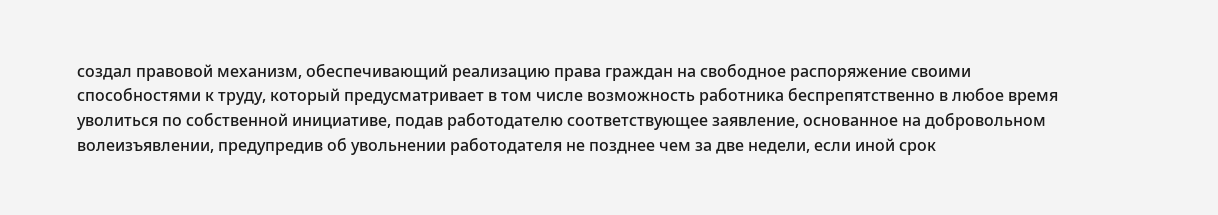создал правовой механизм, обеспечивающий реализацию права граждан на свободное распоряжение своими способностями к труду, который предусматривает в том числе возможность работника беспрепятственно в любое время уволиться по собственной инициативе, подав работодателю соответствующее заявление, основанное на добровольном волеизъявлении, предупредив об увольнении работодателя не позднее чем за две недели, если иной срок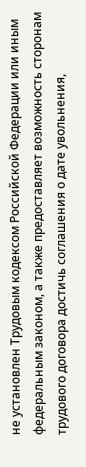не установлен Трудовым кодексом Российской Федерации или иным федеральным законом, а также предоставляет возможность сторонам трудового договора достичь соглашения о дате увольнения,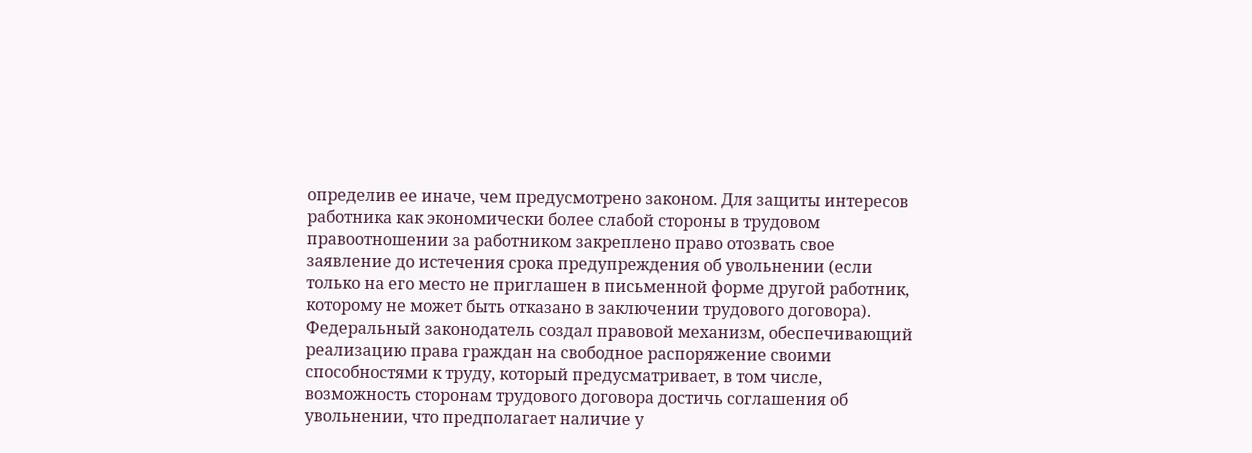определив ее иначе, чем предусмотрено законом. Для защиты интересов работника как экономически более слабой стороны в трудовом правоотношении за работником закреплено право отозвать свое заявление до истечения срока предупреждения об увольнении (если только на его место не приглашен в письменной форме другой работник, которому не может быть отказано в заключении трудового договора).
Федеральный законодатель создал правовой механизм, обеспечивающий реализацию права граждан на свободное распоряжение своими способностями к труду, который предусматривает, в том числе, возможность сторонам трудового договора достичь соглашения об увольнении, что предполагает наличие у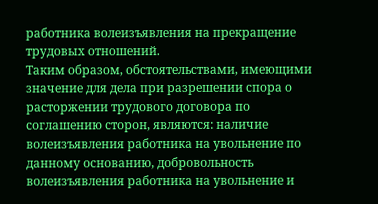работника волеизъявления на прекращение трудовых отношений.
Таким образом, обстоятельствами, имеющими значение для дела при разрешении спора о расторжении трудового договора по соглашению сторон, являются: наличие волеизъявления работника на увольнение по данному основанию, добровольность волеизъявления работника на увольнение и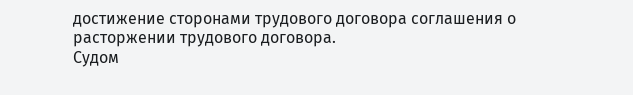достижение сторонами трудового договора соглашения о расторжении трудового договора.
Судом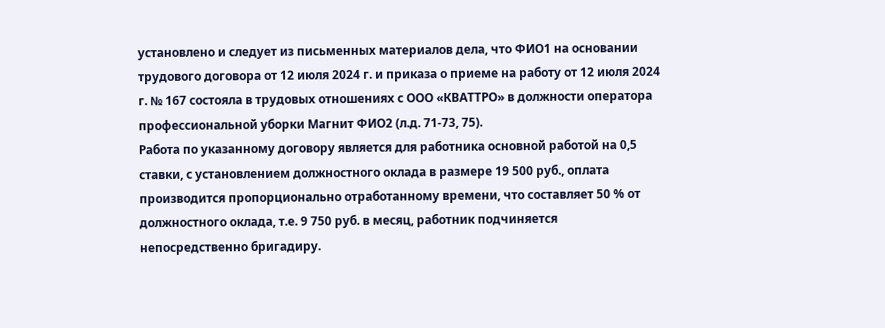установлено и следует из письменных материалов дела, что ФИО1 на основании трудового договора от 12 июля 2024 г. и приказа о приеме на работу от 12 июля 2024 г. № 167 состояла в трудовых отношениях с ООО «КВАТТРО» в должности оператора профессиональной уборки Магнит ФИО2 (л.д. 71-73, 75).
Работа по указанному договору является для работника основной работой на 0,5 ставки, с установлением должностного оклада в размере 19 500 руб., оплата производится пропорционально отработанному времени, что составляет 50 % от должностного оклада, т.е. 9 750 руб. в месяц, работник подчиняется непосредственно бригадиру.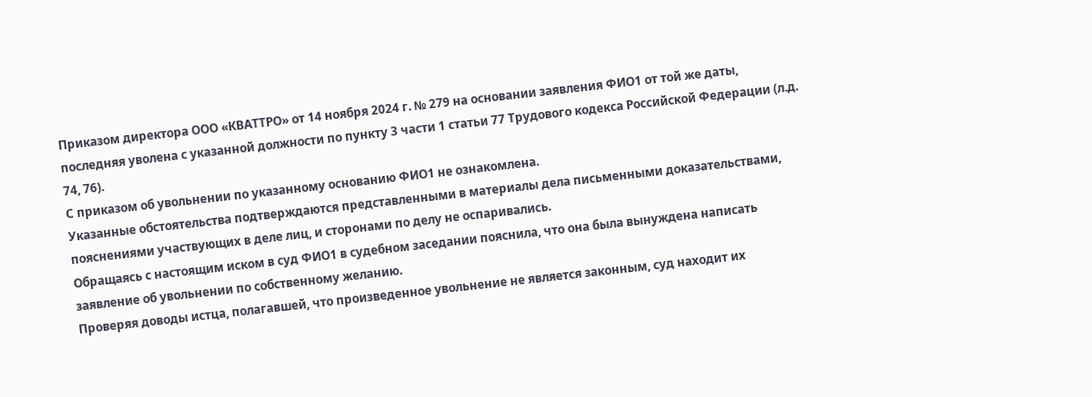Приказом директора ООО «КВАТТРО» от 14 ноября 2024 г. № 279 на основании заявления ФИО1 от той же даты, последняя уволена с указанной должности по пункту 3 части 1 статьи 77 Трудового кодекса Российской Федерации (л.д. 74, 76).
С приказом об увольнении по указанному основанию ФИО1 не ознакомлена.
Указанные обстоятельства подтверждаются представленными в материалы дела письменными доказательствами, пояснениями участвующих в деле лиц, и сторонами по делу не оспаривались.
Обращаясь с настоящим иском в суд ФИО1 в судебном заседании пояснила, что она была вынуждена написать заявление об увольнении по собственному желанию.
Проверяя доводы истца, полагавшей, что произведенное увольнение не является законным, суд находит их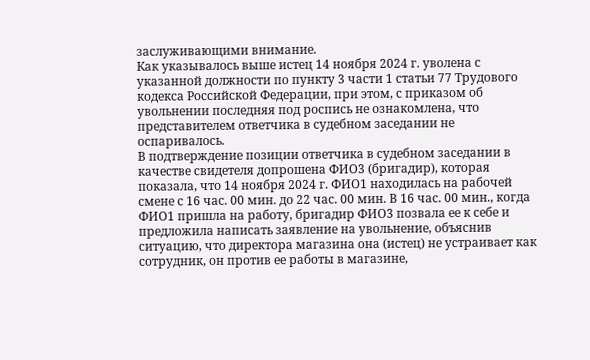заслуживающими внимание.
Как указывалось выше истец 14 ноября 2024 г. уволена с указанной должности по пункту 3 части 1 статьи 77 Трудового кодекса Российской Федерации, при этом, с приказом об увольнении последняя под роспись не ознакомлена, что представителем ответчика в судебном заседании не оспаривалось.
В подтверждение позиции ответчика в судебном заседании в качестве свидетеля допрошена ФИО3 (бригадир), которая показала, что 14 ноября 2024 г. ФИО1 находилась на рабочей смене с 16 час. 00 мин. до 22 час. 00 мин. В 16 час. 00 мин., когда ФИО1 пришла на работу, бригадир ФИО3 позвала ее к себе и предложила написать заявление на увольнение, объяснив ситуацию, что директора магазина она (истец) не устраивает как сотрудник, он против ее работы в магазине,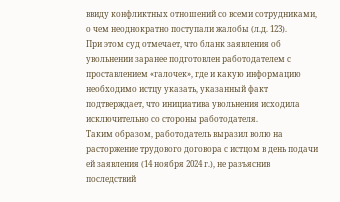ввиду конфликтных отношений со всеми сотрудниками, о чем неоднократно поступали жалобы (л.д. 123).
При этом суд отмечает, что бланк заявления об увольнении заранее подготовлен работодателем с проставлением «галочек», где и какую информацию необходимо истцу указать, указанный факт подтверждает, что инициатива увольнения исходила исключительно со стороны работодателя.
Таким образом, работодатель выразил волю на расторжение трудового договора с истцом в день подачи ей заявления (14 ноября 2024 г.), не разъяснив последствий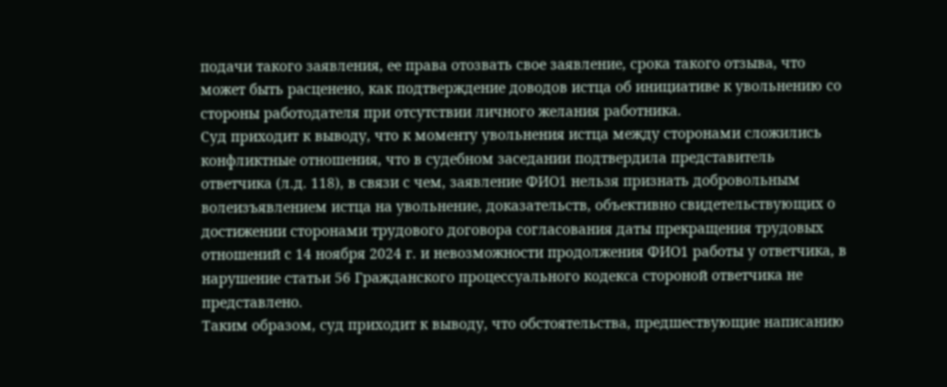подачи такого заявления, ее права отозвать свое заявление, срока такого отзыва, что может быть расценено, как подтверждение доводов истца об инициативе к увольнению со стороны работодателя при отсутствии личного желания работника.
Суд приходит к выводу, что к моменту увольнения истца между сторонами сложились конфликтные отношения, что в судебном заседании подтвердила представитель ответчика (л.д. 118), в связи с чем, заявление ФИО1 нельзя признать добровольным волеизъявлением истца на увольнение, доказательств, объективно свидетельствующих о достижении сторонами трудового договора согласования даты прекращения трудовых отношений с 14 ноября 2024 г. и невозможности продолжения ФИО1 работы у ответчика, в нарушение статьи 56 Гражданского процессуального кодекса стороной ответчика не представлено.
Таким образом, суд приходит к выводу, что обстоятельства, предшествующие написанию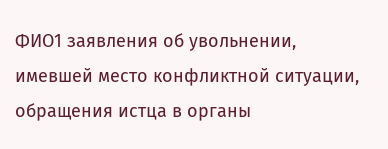ФИО1 заявления об увольнении, имевшей место конфликтной ситуации, обращения истца в органы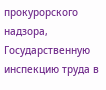прокурорского надзора, Государственную инспекцию труда в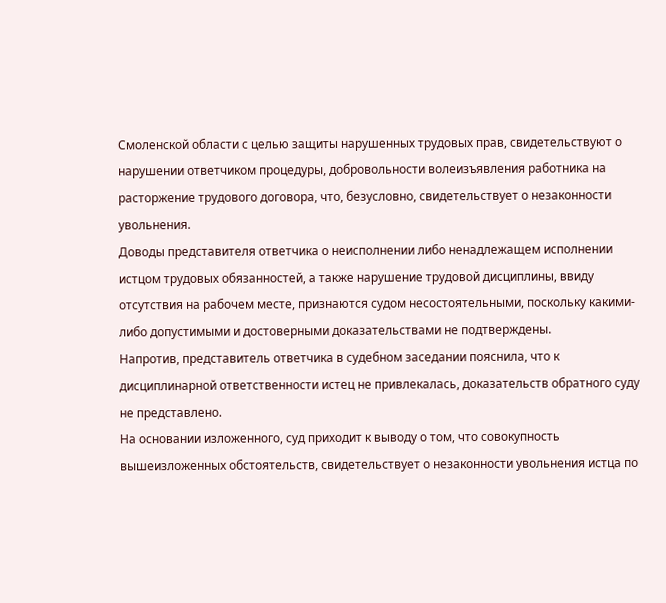Смоленской области с целью защиты нарушенных трудовых прав, свидетельствуют о нарушении ответчиком процедуры, добровольности волеизъявления работника на расторжение трудового договора, что, безусловно, свидетельствует о незаконности увольнения.
Доводы представителя ответчика о неисполнении либо ненадлежащем исполнении истцом трудовых обязанностей, а также нарушение трудовой дисциплины, ввиду отсутствия на рабочем месте, признаются судом несостоятельными, поскольку какими-либо допустимыми и достоверными доказательствами не подтверждены.
Напротив, представитель ответчика в судебном заседании пояснила, что к дисциплинарной ответственности истец не привлекалась, доказательств обратного суду не представлено.
На основании изложенного, суд приходит к выводу о том, что совокупность вышеизложенных обстоятельств, свидетельствует о незаконности увольнения истца по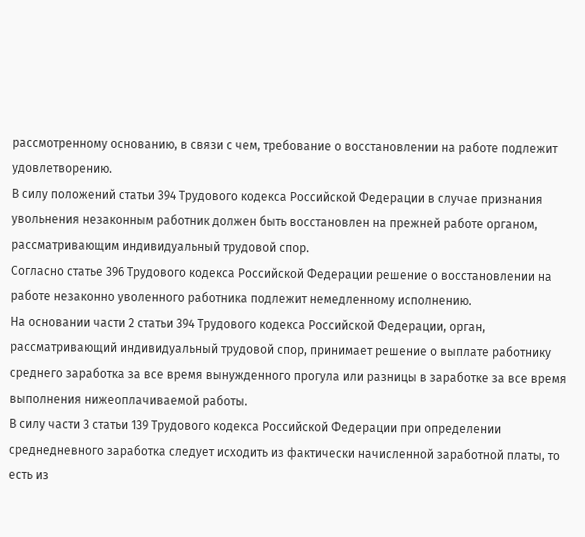рассмотренному основанию, в связи с чем, требование о восстановлении на работе подлежит удовлетворению.
В силу положений статьи 394 Трудового кодекса Российской Федерации в случае признания увольнения незаконным работник должен быть восстановлен на прежней работе органом, рассматривающим индивидуальный трудовой спор.
Согласно статье 396 Трудового кодекса Российской Федерации решение о восстановлении на работе незаконно уволенного работника подлежит немедленному исполнению.
На основании части 2 статьи 394 Трудового кодекса Российской Федерации, орган, рассматривающий индивидуальный трудовой спор, принимает решение о выплате работнику среднего заработка за все время вынужденного прогула или разницы в заработке за все время выполнения нижеоплачиваемой работы.
В силу части 3 статьи 139 Трудового кодекса Российской Федерации при определении среднедневного заработка следует исходить из фактически начисленной заработной платы, то есть из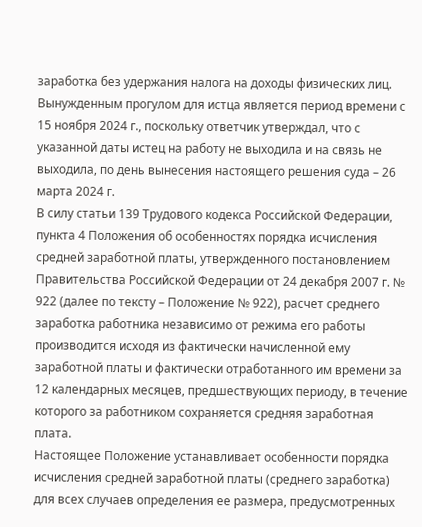заработка без удержания налога на доходы физических лиц.
Вынужденным прогулом для истца является период времени с 15 ноября 2024 г., поскольку ответчик утверждал, что с указанной даты истец на работу не выходила и на связь не выходила, по день вынесения настоящего решения суда – 26 марта 2024 г.
В силу статьи 139 Трудового кодекса Российской Федерации, пункта 4 Положения об особенностях порядка исчисления средней заработной платы, утвержденного постановлением Правительства Российской Федерации от 24 декабря 2007 г. № 922 (далее по тексту – Положение № 922), расчет среднего заработка работника независимо от режима его работы производится исходя из фактически начисленной ему заработной платы и фактически отработанного им времени за 12 календарных месяцев, предшествующих периоду, в течение которого за работником сохраняется средняя заработная плата.
Настоящее Положение устанавливает особенности порядка исчисления средней заработной платы (среднего заработка) для всех случаев определения ее размера, предусмотренных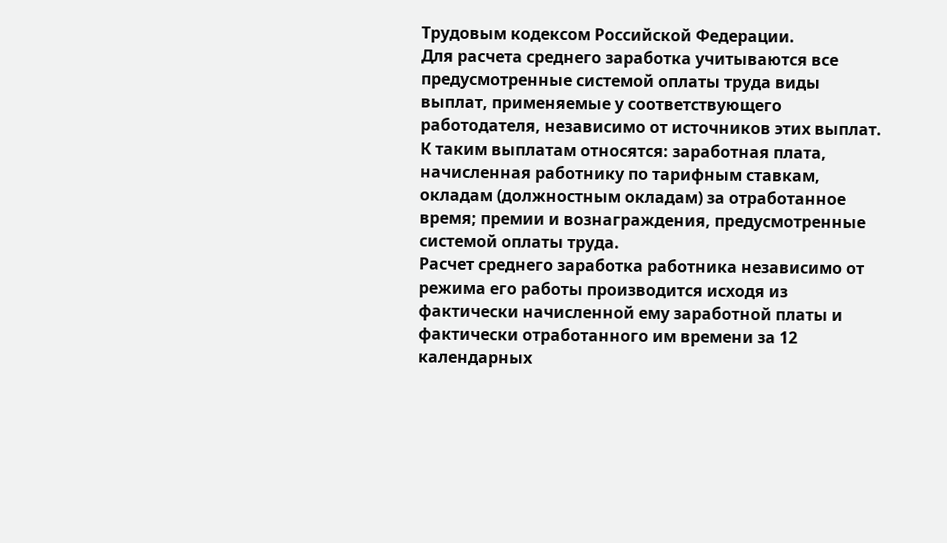Трудовым кодексом Российской Федерации.
Для расчета среднего заработка учитываются все предусмотренные системой оплаты труда виды выплат, применяемые у соответствующего работодателя, независимо от источников этих выплат. К таким выплатам относятся: заработная плата, начисленная работнику по тарифным ставкам, окладам (должностным окладам) за отработанное время; премии и вознаграждения, предусмотренные системой оплаты труда.
Расчет среднего заработка работника независимо от режима его работы производится исходя из фактически начисленной ему заработной платы и фактически отработанного им времени за 12 календарных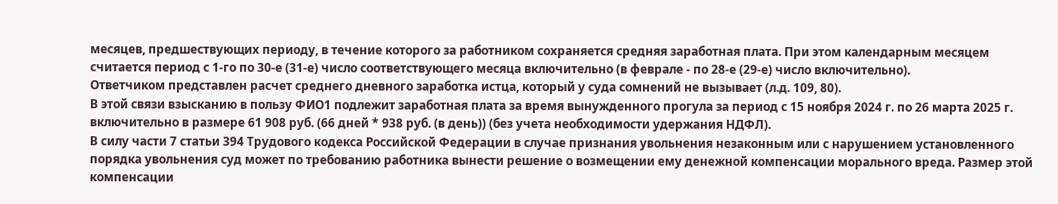месяцев, предшествующих периоду, в течение которого за работником сохраняется средняя заработная плата. При этом календарным месяцем считается период с 1-го по 30-е (31-е) число соответствующего месяца включительно (в феврале - по 28-е (29-е) число включительно).
Ответчиком представлен расчет среднего дневного заработка истца, который у суда сомнений не вызывает (л.д. 109, 80).
В этой связи взысканию в пользу ФИО1 подлежит заработная плата за время вынужденного прогула за период с 15 ноября 2024 г. по 26 марта 2025 г. включительно в размере 61 908 руб. (66 дней * 938 руб. (в день)) (без учета необходимости удержания НДФЛ).
В силу части 7 статьи 394 Трудового кодекса Российской Федерации в случае признания увольнения незаконным или с нарушением установленного порядка увольнения суд может по требованию работника вынести решение о возмещении ему денежной компенсации морального вреда. Размер этой компенсации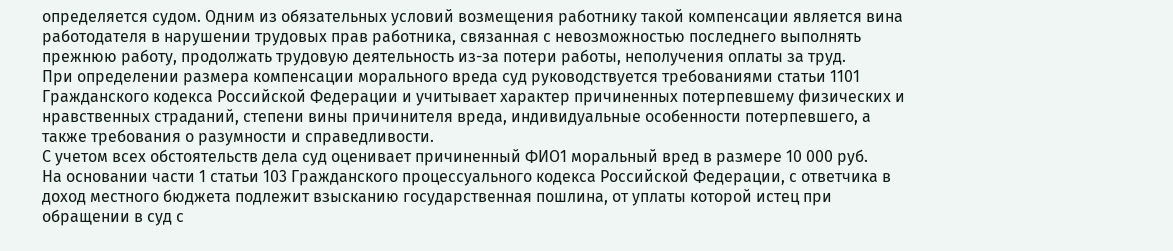определяется судом. Одним из обязательных условий возмещения работнику такой компенсации является вина работодателя в нарушении трудовых прав работника, связанная с невозможностью последнего выполнять прежнюю работу, продолжать трудовую деятельность из-за потери работы, неполучения оплаты за труд.
При определении размера компенсации морального вреда суд руководствуется требованиями статьи 1101 Гражданского кодекса Российской Федерации и учитывает характер причиненных потерпевшему физических и нравственных страданий, степени вины причинителя вреда, индивидуальные особенности потерпевшего, а также требования о разумности и справедливости.
С учетом всех обстоятельств дела суд оценивает причиненный ФИО1 моральный вред в размере 10 000 руб.
На основании части 1 статьи 103 Гражданского процессуального кодекса Российской Федерации, с ответчика в доход местного бюджета подлежит взысканию государственная пошлина, от уплаты которой истец при обращении в суд с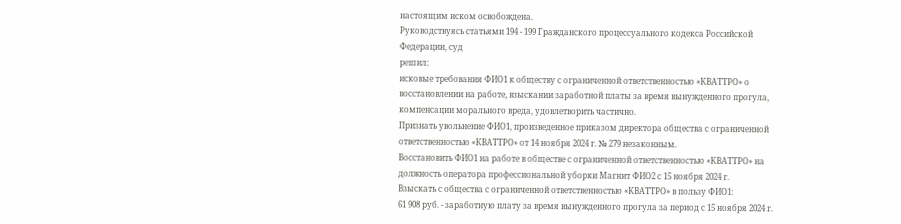настоящим иском освобождена.
Руководствуясь статьями 194 - 199 Гражданского процессуального кодекса Российской Федерации, суд
решил:
исковые требования ФИО1 к обществу с ограниченной ответственностью «КВАТТРО» о восстановлении на работе, взыскании заработной платы за время вынужденного прогула, компенсации морального вреда, удовлетворить частично.
Признать увольнение ФИО1, произведенное приказом директора общества с ограниченной ответственностью «КВАТТРО» от 14 ноября 2024 г. № 279 незаконным.
Восстановить ФИО1 на работе в обществе с ограниченной ответственностью «КВАТТРО» на должность оператора профессиональной уборки Магнит ФИО2 с 15 ноября 2024 г.
Взыскать с общества с ограниченной ответственностью «КВАТТРО» в пользу ФИО1:
61 908 руб. - заработную плату за время вынужденного прогула за период с 15 ноября 2024 г.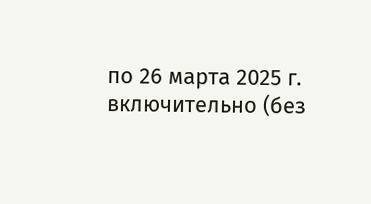по 26 марта 2025 г. включительно (без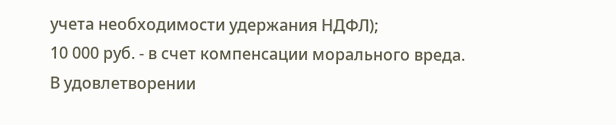учета необходимости удержания НДФЛ);
10 000 руб. - в счет компенсации морального вреда.
В удовлетворении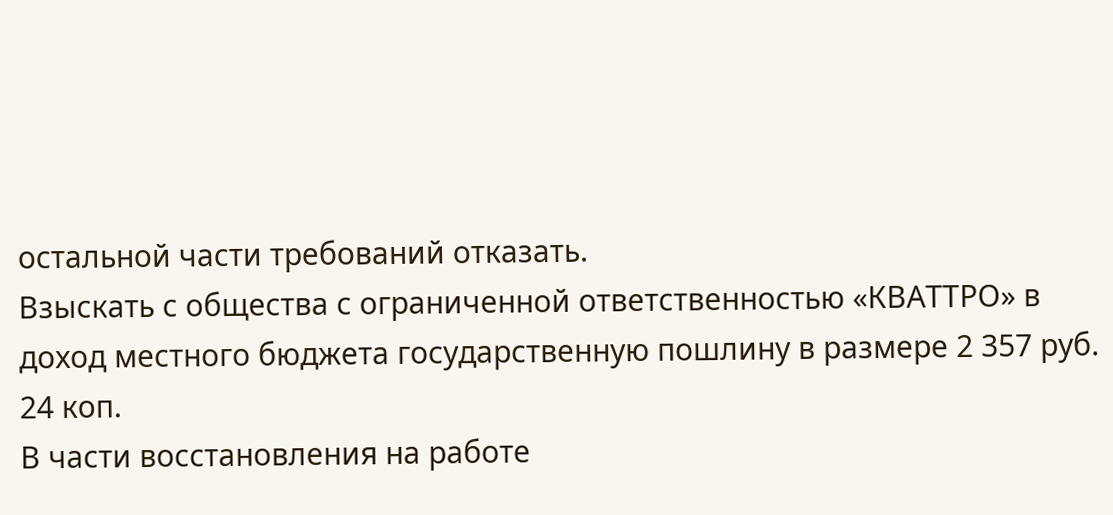остальной части требований отказать.
Взыскать с общества с ограниченной ответственностью «КВАТТРО» в доход местного бюджета государственную пошлину в размере 2 357 руб. 24 коп.
В части восстановления на работе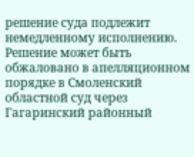решение суда подлежит немедленному исполнению.
Решение может быть обжаловано в апелляционном порядке в Смоленский областной суд через Гагаринский районный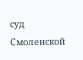суд Смоленской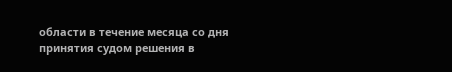области в течение месяца со дня принятия судом решения в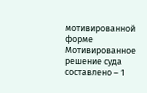мотивированной форме
Мотивированное решение суда составлено – 1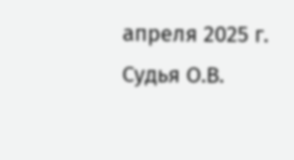апреля 2025 г.
Судья О.В.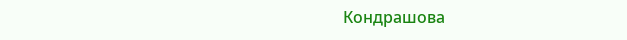Кондрашова